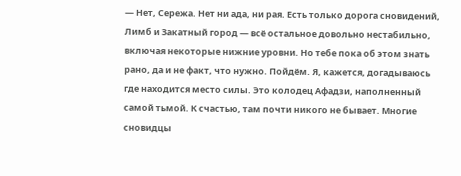— Нет, Сережа. Нет ни ада, ни рая. Есть только дорога сновидений, Лимб и Закатный город — всё остальное довольно нестабильно, включая некоторые нижние уровни. Но тебе пока об этом знать рано, да и не факт, что нужно. Пойдём. Я, кажется, догадываюсь где находится место силы. Это колодец Афадзи, наполненный самой тьмой. К счастью, там почти никого не бывает. Многие сновидцы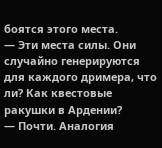боятся этого места.
— Эти места силы. Они случайно генерируются для каждого дримера, что ли? Как квестовые ракушки в Ардении?
— Почти. Аналогия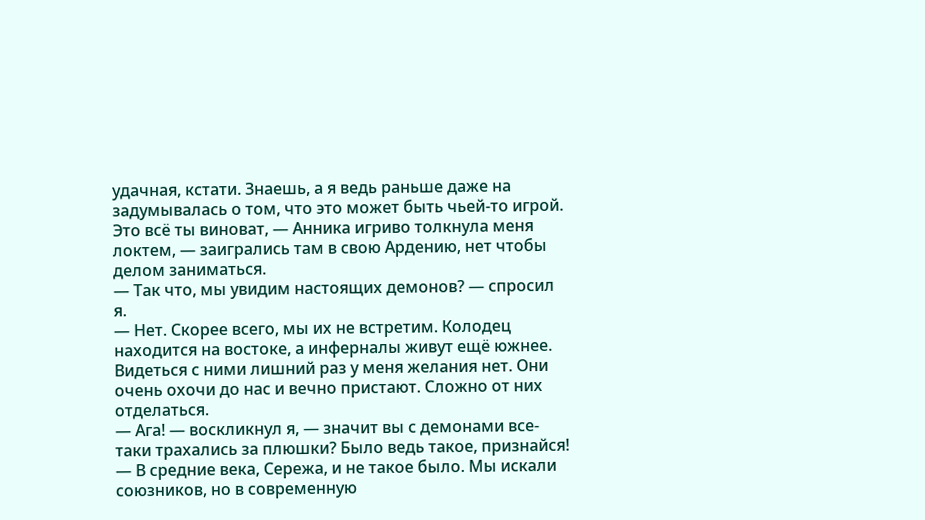удачная, кстати. Знаешь, а я ведь раньше даже на задумывалась о том, что это может быть чьей-то игрой. Это всё ты виноват, — Анника игриво толкнула меня локтем, — заигрались там в свою Ардению, нет чтобы делом заниматься.
— Так что, мы увидим настоящих демонов? — спросил я.
— Нет. Скорее всего, мы их не встретим. Колодец находится на востоке, а инферналы живут ещё южнее. Видеться с ними лишний раз у меня желания нет. Они очень охочи до нас и вечно пристают. Сложно от них отделаться.
— Ага! — воскликнул я, — значит вы с демонами все-таки трахались за плюшки? Было ведь такое, признайся!
— В средние века, Сережа, и не такое было. Мы искали союзников, но в современную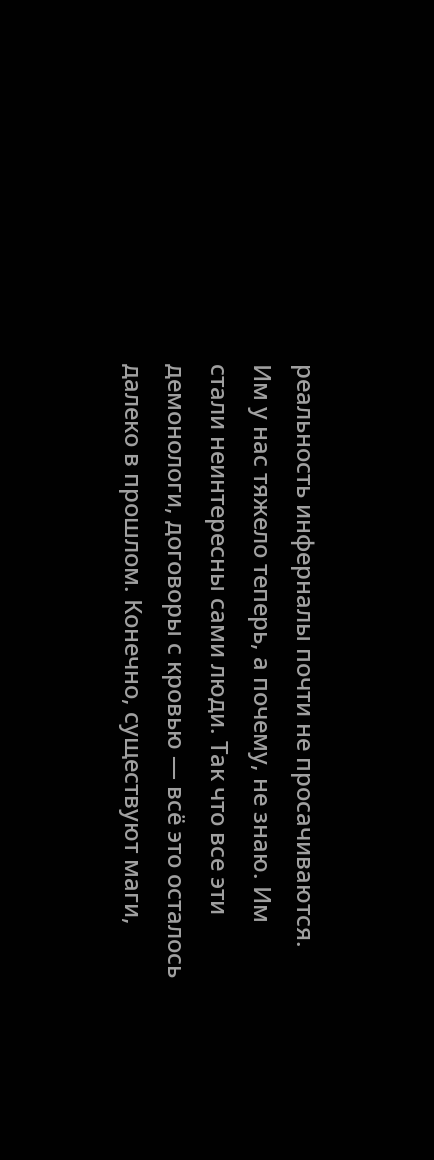реальность инферналы почти не просачиваются. Им у нас тяжело теперь, а почему, не знаю. Им стали неинтересны сами люди. Так что все эти демонологи, договоры с кровью — всё это осталось далеко в прошлом. Конечно, существуют маги,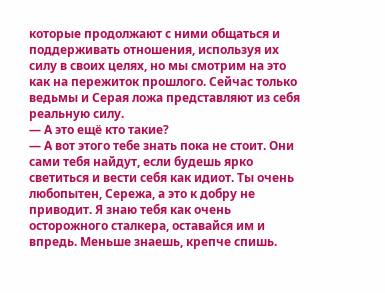которые продолжают с ними общаться и поддерживать отношения, используя их силу в своих целях, но мы смотрим на это как на пережиток прошлого. Сейчас только ведьмы и Серая ложа представляют из себя реальную силу.
— А это ещё кто такие?
— А вот этого тебе знать пока не стоит. Они сами тебя найдут, если будешь ярко светиться и вести себя как идиот. Ты очень любопытен, Сережа, а это к добру не приводит. Я знаю тебя как очень осторожного сталкера, оставайся им и впредь. Меньше знаешь, крепче спишь.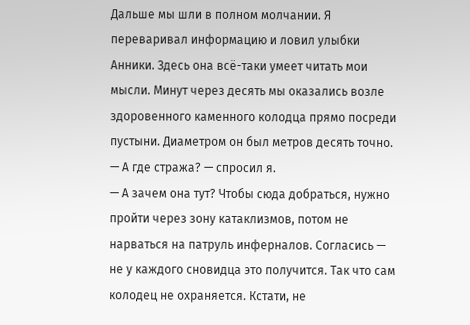Дальше мы шли в полном молчании. Я переваривал информацию и ловил улыбки Анники. Здесь она всё-таки умеет читать мои мысли. Минут через десять мы оказались возле здоровенного каменного колодца прямо посреди пустыни. Диаметром он был метров десять точно.
— А где стража? — спросил я.
— А зачем она тут? Чтобы сюда добраться, нужно пройти через зону катаклизмов, потом не нарваться на патруль инферналов. Согласись — не у каждого сновидца это получится. Так что сам колодец не охраняется. Кстати, не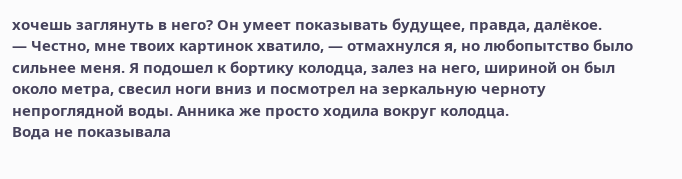хочешь заглянуть в него? Он умеет показывать будущее, правда, далёкое.
— Честно, мне твоих картинок хватило, — отмахнулся я, но любопытство было сильнее меня. Я подошел к бортику колодца, залез на него, шириной он был около метра, свесил ноги вниз и посмотрел на зеркальную черноту непроглядной воды. Анника же просто ходила вокруг колодца.
Вода не показывала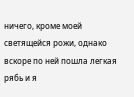ничего, кроме моей светящейся рожи, однако вскоре по ней пошла легкая рябь и я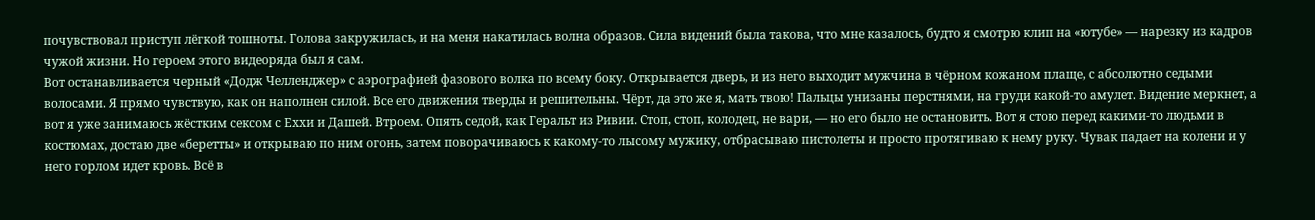почувствовал приступ лёгкой тошноты. Голова закружилась, и на меня накатилась волна образов. Сила видений была такова, что мне казалось, будто я смотрю клип на «ютубе» — нарезку из кадров чужой жизни. Но героем этого видеоряда был я сам.
Вот останавливается черный «Додж Челленджер» с аэрографией фазового волка по всему боку. Открывается дверь, и из него выходит мужчина в чёрном кожаном плаще, с абсолютно седыми волосами. Я прямо чувствую, как он наполнен силой. Все его движения тверды и решительны. Чёрт, да это же я, мать твою! Пальцы унизаны перстнями, на груди какой-то амулет. Видение меркнет, а вот я уже занимаюсь жёстким сексом с Еххи и Дашей. Втроем. Опять седой, как Геральт из Ривии. Стоп, стоп, колодец, не вари, — но его было не остановить. Вот я стою перед какими-то людьми в костюмах, достаю две «беретты» и открываю по ним огонь, затем поворачиваюсь к какому-то лысому мужику, отбрасываю пистолеты и просто протягиваю к нему руку. Чувак падает на колени и у него горлом идет кровь. Всё в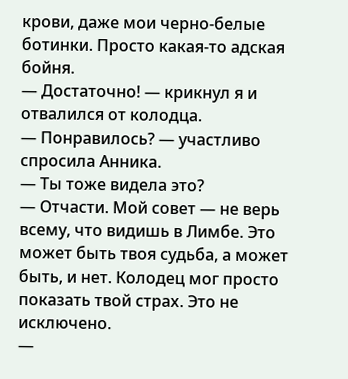крови, даже мои черно-белые ботинки. Просто какая-то адская бойня.
— Достаточно! — крикнул я и отвалился от колодца.
— Понравилось? — участливо спросила Анника.
— Ты тоже видела это?
— Отчасти. Мой совет — не верь всему, что видишь в Лимбе. Это может быть твоя судьба, а может быть, и нет. Колодец мог просто показать твой страх. Это не исключено.
—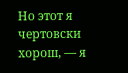Но этот я чертовски хорош, — я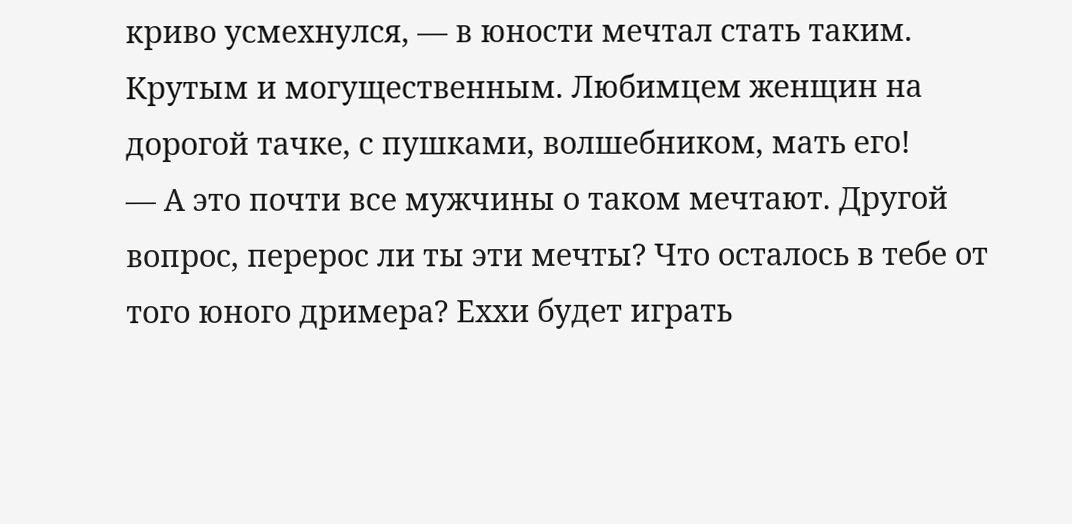криво усмехнулся, — в юности мечтал стать таким. Крутым и могущественным. Любимцем женщин на дорогой тачке, с пушками, волшебником, мать его!
— А это почти все мужчины о таком мечтают. Другой вопрос, перерос ли ты эти мечты? Что осталось в тебе от того юного дримера? Еххи будет играть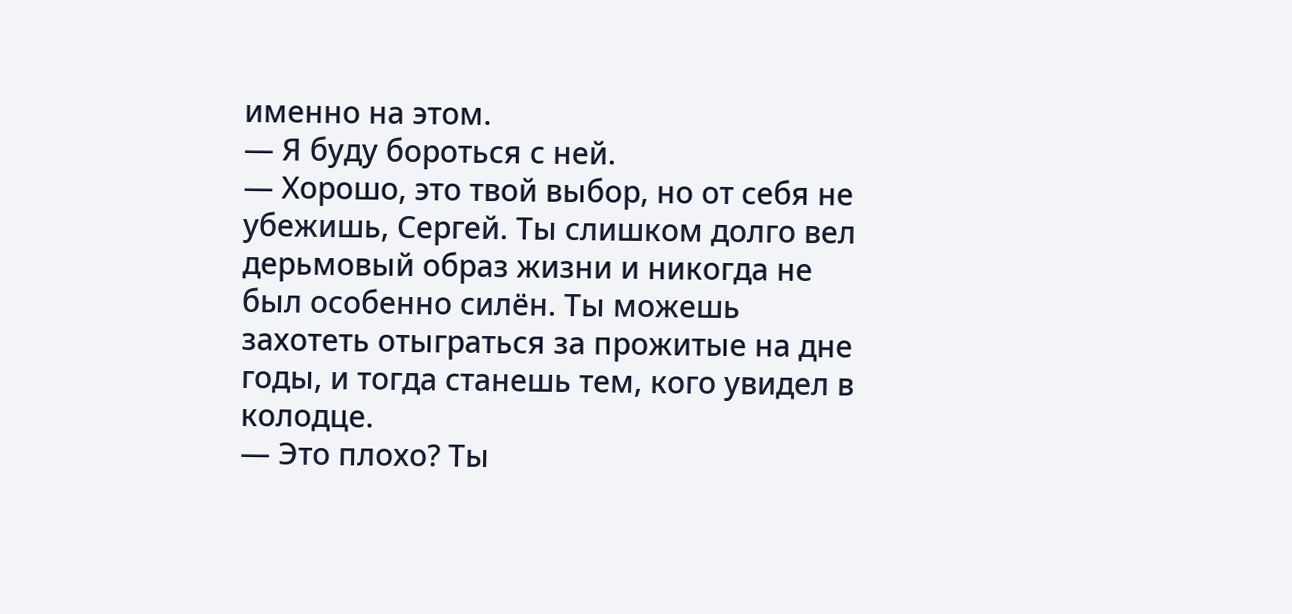именно на этом.
— Я буду бороться с ней.
— Хорошо, это твой выбор, но от себя не убежишь, Сергей. Ты слишком долго вел дерьмовый образ жизни и никогда не был особенно силён. Ты можешь захотеть отыграться за прожитые на дне годы, и тогда станешь тем, кого увидел в колодце.
— Это плохо? Ты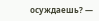осуждаешь? —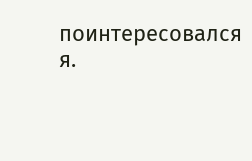поинтересовался я.